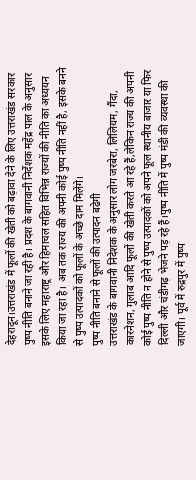देहरादून।उत्तराखंड में फूलों की खेती को बढ़ावा देने के लिए उत्तराखंड सरकार पुष्प नीति बनाने जा रही है। प्रदश के बागवानी निर्देशक महेंद्र पाल के अनुसार इसके लिए महाराष्ट्र और हिमाचल सहित विभिन्न राज्यों की नीति का अध्ययन किया जा रहा है। अब तक राज्य की अपनी कोई पुष्प नीति नहीं है, इसके बनने से पुष्प उत्पादकों को फूलों के अच्छे दाम मिलेंगे।
पुष्प नीति बनाने से फूलों की उत्पादन बढेगी
उत्तराखंड के बागवानी निदेशक के अनुसार लोग जरबेरा, लिलियम, गैंदा, कारनेशन, गुलाब आदि फूलों की खेती करते आ रहे हैं,लेकिन राज्य की अपनी कोई पुष्प नीति न होने से पुष्प उत्पादकों को अपने फूल स्थानीय बाजार या फिर दिल्ली और चंडीगढ़ भेजने पड़ रहे हैं।पुष्प नीति में पुष्प मंडी की व्यवस्था की जाएगी। पूर्व में रुद्रपुर में पुष्प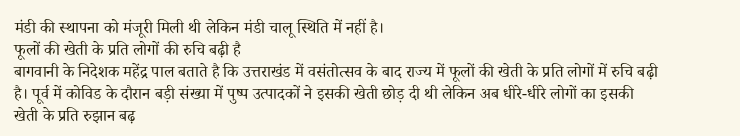मंडी की स्थापना को मंजूरी मिली थी लेकिन मंडी चालू स्थिति में नहीं है।
फूलों की खेती के प्रति लोगों की रुचि बढ़ी है
बागवानी के निदेशक महेंद्र पाल बताते है कि उत्तराखंड में वसंतोत्सव के बाद राज्य में फूलों की खेती के प्रति लोगों में रुचि बढ़ी है। पूर्व में कोविड के दौरान बड़ी संख्या में पुष्प उत्पादकों ने इसकी खेती छोड़ दी थी लेकिन अब धीरे-धीरे लोगों का इसकी खेती के प्रति रुझान बढ़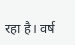रहा है। वर्ष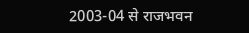2003-04 से राजभवन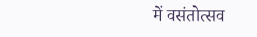में वसंतोत्सव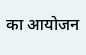का आयोजन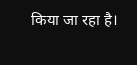किया जा रहा है।